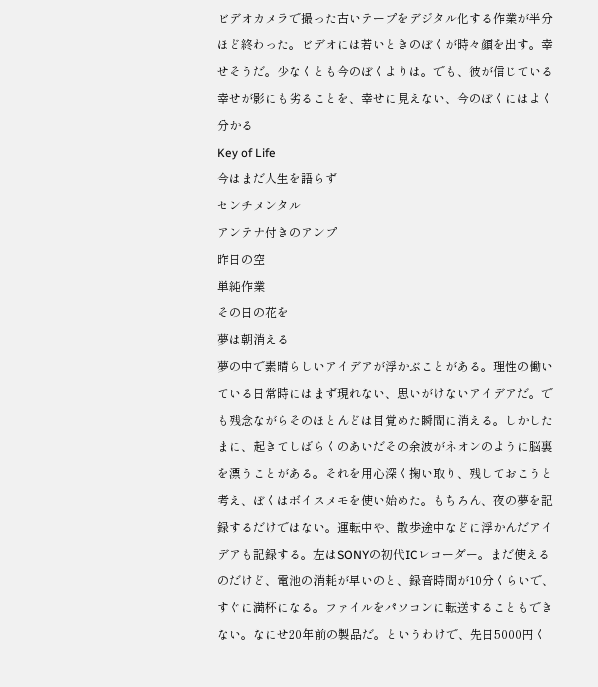ビデオカメラで撮った古いテープをデジタル化する作業が半分ほど終わった。ビデオには若いときのぼくが時々顔を出す。幸せそうだ。少なくとも今のぼくよりは。でも、彼が信じている幸せが影にも劣ることを、幸せに見えない、今のぼくにはよく分かる
Key of Life
今はまだ人生を語らず
センチメンタル
アンテナ付きのアンプ
昨日の空
単純作業
その日の花を
夢は朝消える
夢の中で素晴らしいアイデアが浮かぶことがある。理性の働いている日常時にはまず現れない、思いがけないアイデアだ。でも残念ながらそのほとんどは目覚めた瞬間に消える。しかしたまに、起きてしばらくのあいだその余波がネオンのように脳裏を漂うことがある。それを用心深く掬い取り、残しておこうと考え、ぼくはボイスメモを使い始めた。もちろん、夜の夢を記録するだけではない。運転中や、散歩途中などに浮かんだアイデアも記録する。左はSONYの初代ICレコーダー。まだ使えるのだけど、電池の消耗が早いのと、録音時間が10分くらいで、すぐに満杯になる。ファイルをパソコンに転送することもできない。なにせ20年前の製品だ。というわけで、先日5000円く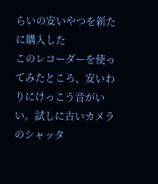らいの安いやつを新たに購入した
このレコーダーを使ってみたところ、安いわりにけっこう音がいい。試しに古いカメラのシャッタ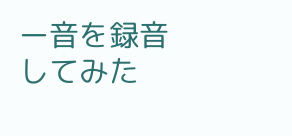ー音を録音してみた